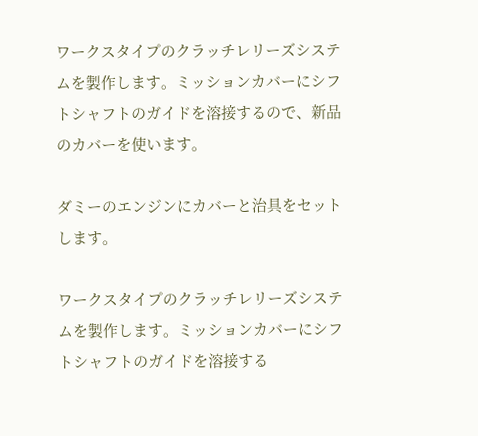ワークスタイプのクラッチレリーズシステムを製作します。ミッションカバーにシフトシャフトのガイドを溶接するので、新品のカバーを使います。

ダミーのエンジンにカバーと治具をセットします。

ワークスタイプのクラッチレリーズシステムを製作します。ミッションカバーにシフトシャフトのガイドを溶接する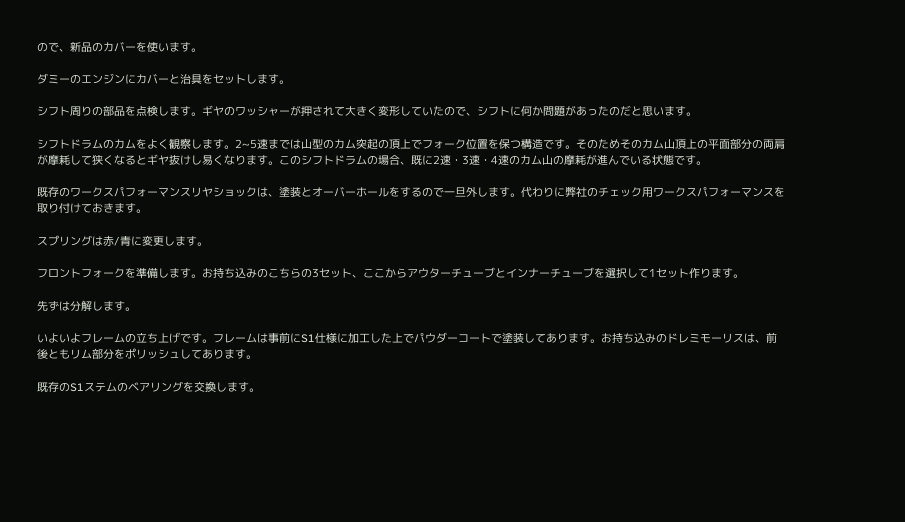ので、新品のカバーを使います。

ダミーのエンジンにカバーと治具をセットします。

シフト周りの部品を点検します。ギヤのワッシャーが押されて大きく変形していたので、シフトに何か問題があったのだと思います。

シフトドラムのカムをよく観察します。2~5速までは山型のカム突起の頂上でフォーク位置を保つ構造です。そのためそのカム山頂上の平面部分の両肩が摩耗して狭くなるとギヤ抜けし易くなります。このシフトドラムの場合、既に2速・3速・4速のカム山の摩耗が進んでいる状態です。

既存のワークスパフォーマンスリヤショックは、塗装とオーバーホールをするので一旦外します。代わりに弊社のチェック用ワークスパフォーマンスを取り付けておきます。

スプリングは赤/青に変更します。

フロントフォークを準備します。お持ち込みのこちらの3セット、ここからアウターチューブとインナーチューブを選択して1セット作ります。

先ずは分解します。

いよいよフレームの立ち上げです。フレームは事前にS1仕様に加工した上でパウダーコートで塗装してあります。お持ち込みのドレミモーリスは、前後ともリム部分をポリッシュしてあります。

既存のS1ステムのベアリングを交換します。